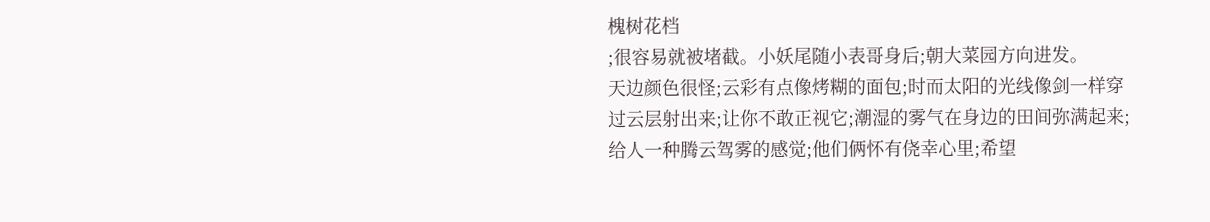槐树花档
;很容易就被堵截。小妖尾随小表哥身后;朝大菜园方向进发。
天边颜色很怪;云彩有点像烤糊的面包;时而太阳的光线像剑一样穿过云层射出来;让你不敢正视它;潮湿的雾气在身边的田间弥满起来;给人一种腾云驾雾的感觉;他们俩怀有侥幸心里;希望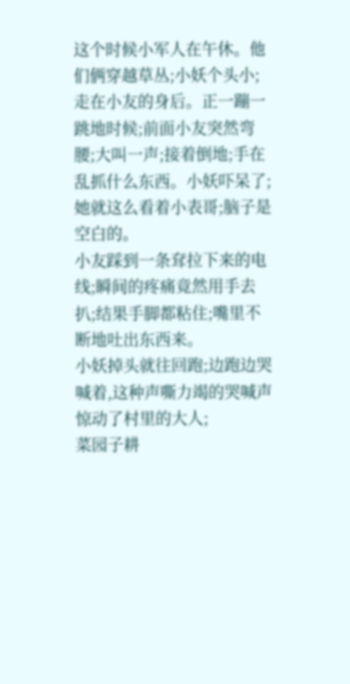这个时候小军人在午休。他们俩穿越草丛;小妖个头小;走在小友的身后。正一蹦一跳地时候;前面小友突然弯腰;大叫一声;接着倒地;手在乱抓什么东西。小妖吓呆了;她就这么看着小表哥;脑子是空白的。
小友踩到一条耷拉下来的电线;瞬间的疼痛竟然用手去扒;结果手脚都粘住;嘴里不断地吐出东西来。
小妖掉头就往回跑;边跑边哭喊着,这种声嘶力竭的哭喊声惊动了村里的大人;
菜园子耕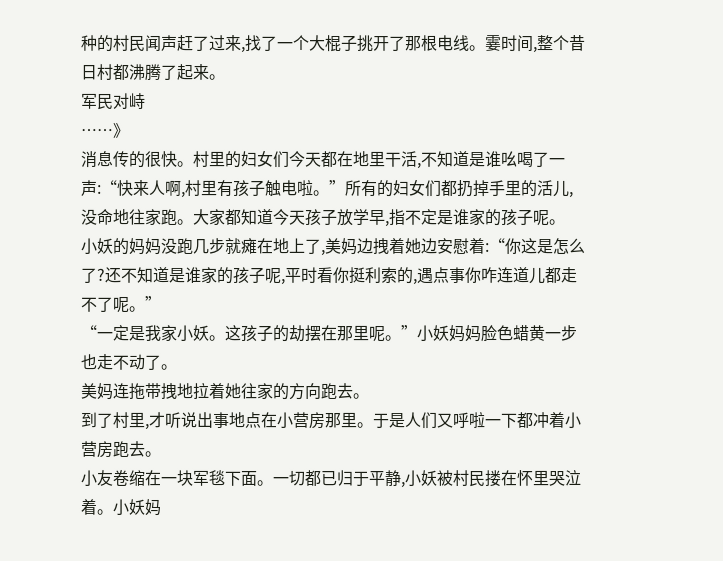种的村民闻声赶了过来,找了一个大棍子挑开了那根电线。霎时间,整个昔日村都沸腾了起来。
军民对峙
……》
消息传的很快。村里的妇女们今天都在地里干活,不知道是谁吆喝了一声:“快来人啊,村里有孩子触电啦。”所有的妇女们都扔掉手里的活儿,没命地往家跑。大家都知道今天孩子放学早,指不定是谁家的孩子呢。
小妖的妈妈没跑几步就瘫在地上了,美妈边拽着她边安慰着:“你这是怎么了?还不知道是谁家的孩子呢,平时看你挺利索的,遇点事你咋连道儿都走不了呢。”
“一定是我家小妖。这孩子的劫摆在那里呢。”小妖妈妈脸色蜡黄一步也走不动了。
美妈连拖带拽地拉着她往家的方向跑去。
到了村里,才听说出事地点在小营房那里。于是人们又呼啦一下都冲着小营房跑去。
小友卷缩在一块军毯下面。一切都已归于平静,小妖被村民搂在怀里哭泣着。小妖妈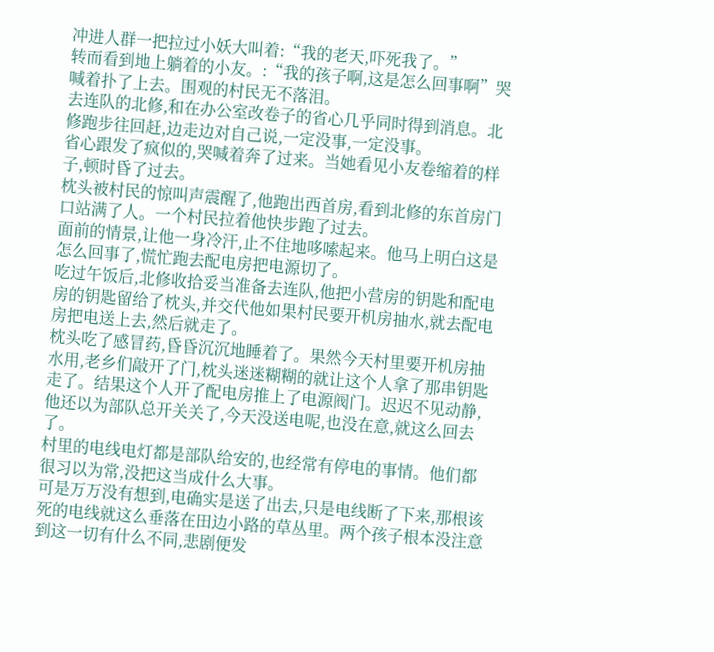冲进人群一把拉过小妖大叫着:“我的老天,吓死我了。”
转而看到地上躺着的小友。:“我的孩子啊,这是怎么回事啊”哭喊着扑了上去。围观的村民无不落泪。
去连队的北修,和在办公室改卷子的省心几乎同时得到消息。北修跑步往回赶,边走边对自己说,一定没事,一定没事。
省心跟发了疯似的,哭喊着奔了过来。当她看见小友卷缩着的样子,顿时昏了过去。
枕头被村民的惊叫声震醒了,他跑出西首房,看到北修的东首房门口站满了人。一个村民拉着他快步跑了过去。
面前的情景,让他一身冷汗,止不住地哆嗦起来。他马上明白这是怎么回事了,慌忙跑去配电房把电源切了。
吃过午饭后,北修收拾妥当准备去连队,他把小营房的钥匙和配电房的钥匙留给了枕头,并交代他如果村民要开机房抽水,就去配电房把电送上去,然后就走了。
枕头吃了感冒药,昏昏沉沉地睡着了。果然今天村里要开机房抽水用,老乡们敲开了门,枕头迷迷糊糊的就让这个人拿了那串钥匙走了。结果这个人开了配电房推上了电源阀门。迟迟不见动静,他还以为部队总开关关了,今天没送电呢,也没在意,就这么回去了。
村里的电线电灯都是部队给安的,也经常有停电的事情。他们都很习以为常,没把这当成什么大事。
可是万万没有想到,电确实是送了出去,只是电线断了下来,那根该死的电线就这么垂落在田边小路的草丛里。两个孩子根本没注意到这一切有什么不同,悲剧便发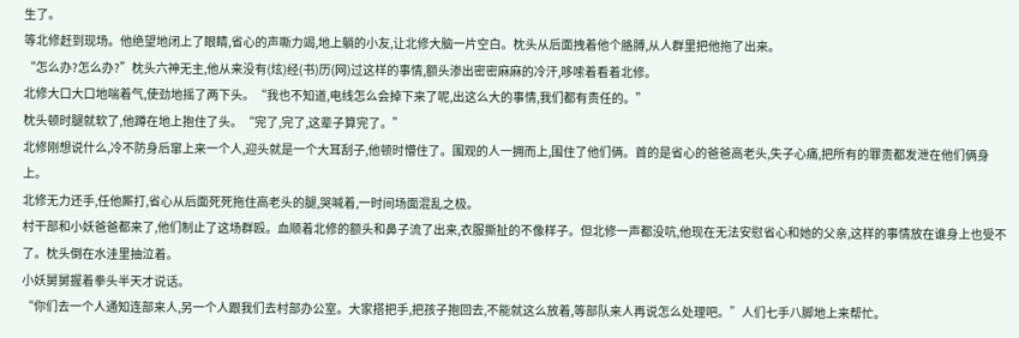生了。
等北修赶到现场。他绝望地闭上了眼睛,省心的声嘶力竭,地上躺的小友,让北修大脑一片空白。枕头从后面拽着他个胳膊,从人群里把他拖了出来。
“怎么办?怎么办?”枕头六神无主,他从来没有(炫)经(书)历(网)过这样的事情,额头渗出密密麻麻的冷汗,哆嗦着看着北修。
北修大口大口地喘着气,使劲地摇了两下头。“我也不知道,电线怎么会掉下来了呢,出这么大的事情,我们都有责任的。”
枕头顿时腿就软了,他蹲在地上抱住了头。“完了,完了,这辈子算完了。”
北修刚想说什么,冷不防身后窜上来一个人,迎头就是一个大耳刮子,他顿时懵住了。围观的人一拥而上,围住了他们俩。首的是省心的爸爸高老头,失子心痛,把所有的罪责都发泄在他们俩身上。
北修无力还手,任他厮打,省心从后面死死拖住高老头的腿,哭喊着,一时间场面混乱之极。
村干部和小妖爸爸都来了,他们制止了这场群殴。血顺着北修的额头和鼻子流了出来,衣服撕扯的不像样子。但北修一声都没吭,他现在无法安慰省心和她的父亲,这样的事情放在谁身上也受不了。枕头倒在水洼里抽泣着。
小妖舅舅握着拳头半天才说话。
“你们去一个人通知连部来人,另一个人跟我们去村部办公室。大家搭把手,把孩子抱回去,不能就这么放着,等部队来人再说怎么处理吧。”人们七手八脚地上来帮忙。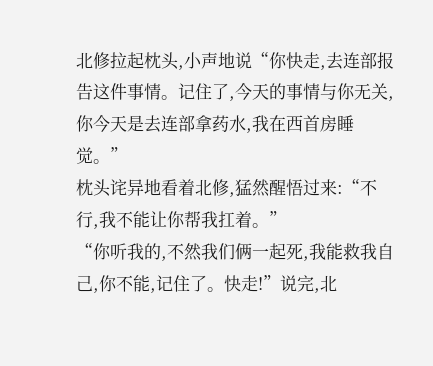北修拉起枕头,小声地说“你快走,去连部报告这件事情。记住了,今天的事情与你无关,你今天是去连部拿药水,我在西首房睡觉。”
枕头诧异地看着北修,猛然醒悟过来:“不行,我不能让你帮我扛着。”
“你听我的,不然我们俩一起死,我能救我自己,你不能,记住了。快走!”说完,北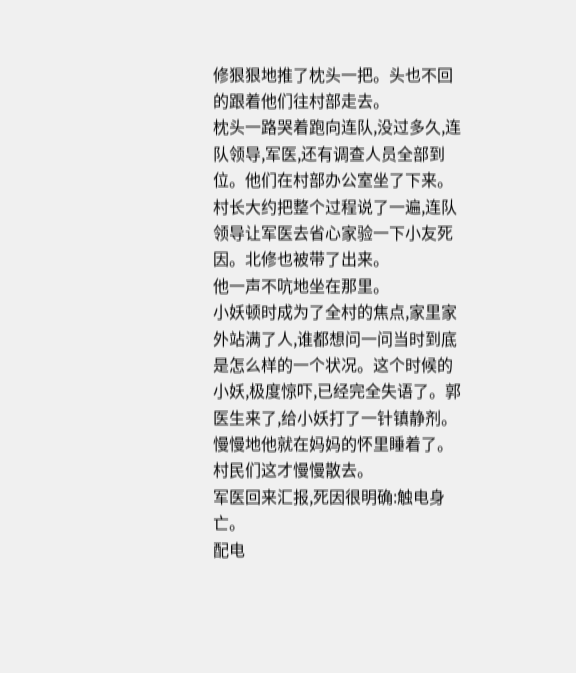修狠狠地推了枕头一把。头也不回的跟着他们往村部走去。
枕头一路哭着跑向连队,没过多久,连队领导,军医,还有调查人员全部到位。他们在村部办公室坐了下来。
村长大约把整个过程说了一遍,连队领导让军医去省心家验一下小友死因。北修也被带了出来。
他一声不吭地坐在那里。
小妖顿时成为了全村的焦点,家里家外站满了人,谁都想问一问当时到底是怎么样的一个状况。这个时候的小妖,极度惊吓,已经完全失语了。郭医生来了,给小妖打了一针镇静剂。慢慢地他就在妈妈的怀里睡着了。村民们这才慢慢散去。
军医回来汇报,死因很明确:触电身亡。
配电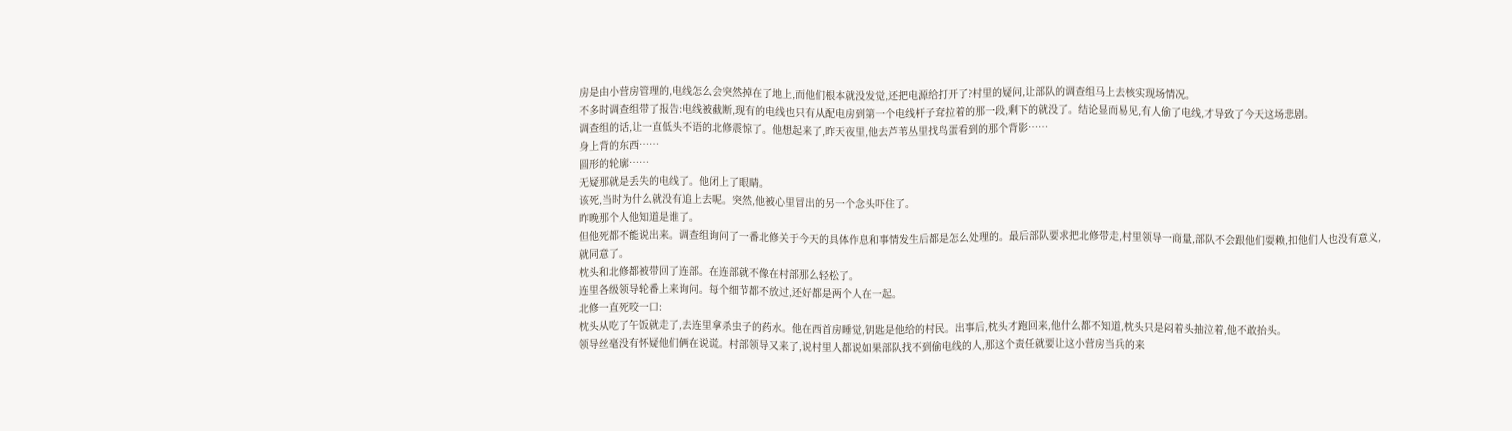房是由小营房管理的,电线怎么会突然掉在了地上,而他们根本就没发觉,还把电源给打开了?村里的疑问,让部队的调查组马上去核实现场情况。
不多时调查组带了报告:电线被截断,现有的电线也只有从配电房到第一个电线杆子耷拉着的那一段,剩下的就没了。结论显而易见,有人偷了电线,才导致了今天这场悲剧。
调查组的话,让一直低头不语的北修震惊了。他想起来了,昨天夜里,他去芦苇丛里找鸟蛋看到的那个背影……
身上背的东西……
圆形的轮廓……
无疑那就是丢失的电线了。他闭上了眼睛。
该死,当时为什么就没有追上去呢。突然,他被心里冒出的另一个念头吓住了。
昨晚那个人他知道是谁了。
但他死都不能说出来。调查组询问了一番北修关于今天的具体作息和事情发生后都是怎么处理的。最后部队要求把北修带走,村里领导一商量,部队不会跟他们耍赖,扣他们人也没有意义,就同意了。
枕头和北修都被带回了连部。在连部就不像在村部那么轻松了。
连里各级领导轮番上来询问。每个细节都不放过,还好都是两个人在一起。
北修一直死咬一口:
枕头从吃了午饭就走了,去连里拿杀虫子的药水。他在西首房睡觉,钥匙是他给的村民。出事后,枕头才跑回来,他什么都不知道,枕头只是闷着头抽泣着,他不敢抬头。
领导丝毫没有怀疑他们俩在说谎。村部领导又来了,说村里人都说如果部队找不到偷电线的人,那这个责任就要让这小营房当兵的来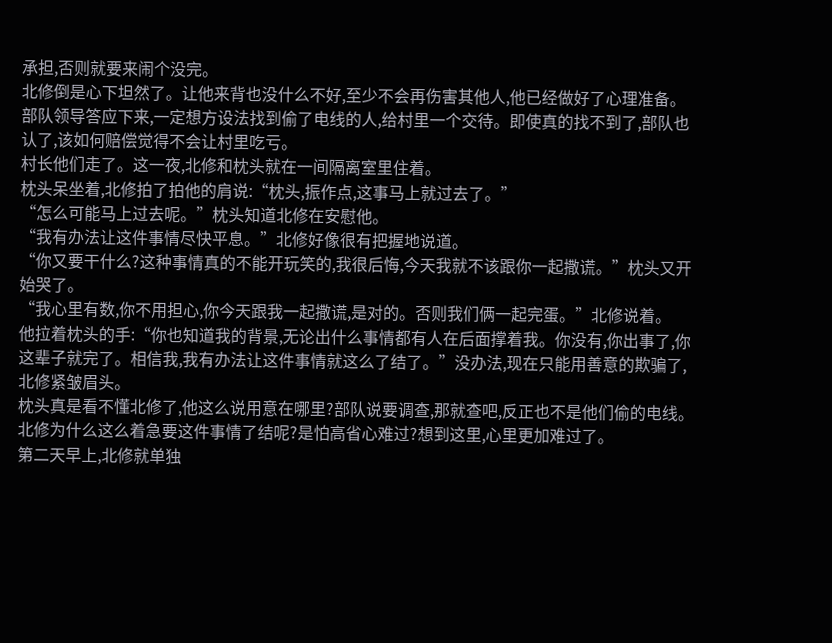承担,否则就要来闹个没完。
北修倒是心下坦然了。让他来背也没什么不好,至少不会再伤害其他人,他已经做好了心理准备。
部队领导答应下来,一定想方设法找到偷了电线的人,给村里一个交待。即使真的找不到了,部队也认了,该如何赔偿觉得不会让村里吃亏。
村长他们走了。这一夜,北修和枕头就在一间隔离室里住着。
枕头呆坐着,北修拍了拍他的肩说:“枕头,振作点,这事马上就过去了。”
“怎么可能马上过去呢。”枕头知道北修在安慰他。
“我有办法让这件事情尽快平息。”北修好像很有把握地说道。
“你又要干什么?这种事情真的不能开玩笑的,我很后悔,今天我就不该跟你一起撒谎。”枕头又开始哭了。
“我心里有数,你不用担心,你今天跟我一起撒谎,是对的。否则我们俩一起完蛋。”北修说着。
他拉着枕头的手:“你也知道我的背景,无论出什么事情都有人在后面撑着我。你没有,你出事了,你这辈子就完了。相信我,我有办法让这件事情就这么了结了。”没办法,现在只能用善意的欺骗了,北修紧皱眉头。
枕头真是看不懂北修了,他这么说用意在哪里?部队说要调查,那就查吧,反正也不是他们偷的电线。北修为什么这么着急要这件事情了结呢?是怕高省心难过?想到这里,心里更加难过了。
第二天早上,北修就单独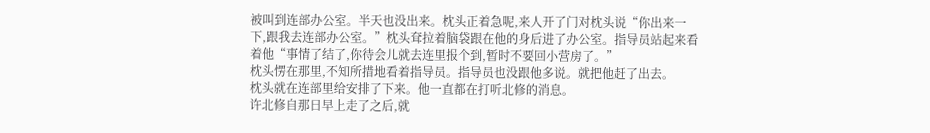被叫到连部办公室。半天也没出来。枕头正着急呢,来人开了门对枕头说“你出来一下,跟我去连部办公室。”枕头耷拉着脑袋跟在他的身后进了办公室。指导员站起来看着他“事情了结了,你待会儿就去连里报个到,暂时不要回小营房了。”
枕头愣在那里,不知所措地看着指导员。指导员也没跟他多说。就把他赶了出去。
枕头就在连部里给安排了下来。他一直都在打听北修的消息。
许北修自那日早上走了之后,就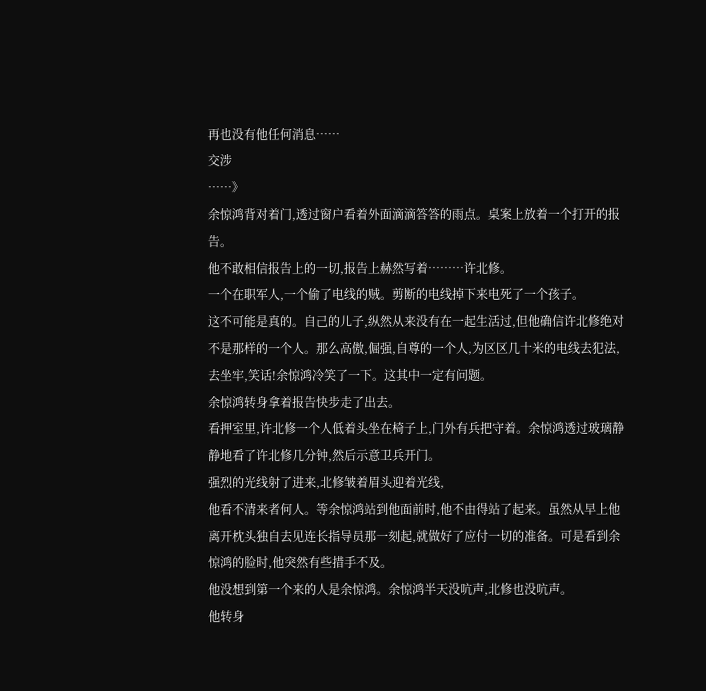再也没有他任何消息……
交涉
……》
余惊鸿背对着门,透过窗户看着外面滴滴答答的雨点。桌案上放着一个打开的报告。
他不敢相信报告上的一切,报告上赫然写着………许北修。
一个在职军人,一个偷了电线的贼。剪断的电线掉下来电死了一个孩子。
这不可能是真的。自己的儿子,纵然从来没有在一起生活过,但他确信许北修绝对不是那样的一个人。那么高傲,倔强,自尊的一个人,为区区几十米的电线去犯法,去坐牢,笑话!余惊鸿冷笑了一下。这其中一定有问题。
余惊鸿转身拿着报告快步走了出去。
看押室里,许北修一个人低着头坐在椅子上,门外有兵把守着。余惊鸿透过玻璃静静地看了许北修几分钟,然后示意卫兵开门。
强烈的光线射了进来,北修皱着眉头迎着光线,
他看不清来者何人。等余惊鸿站到他面前时,他不由得站了起来。虽然从早上他离开枕头独自去见连长指导员那一刻起,就做好了应付一切的准备。可是看到余惊鸿的脸时,他突然有些措手不及。
他没想到第一个来的人是余惊鸿。余惊鸿半天没吭声,北修也没吭声。
他转身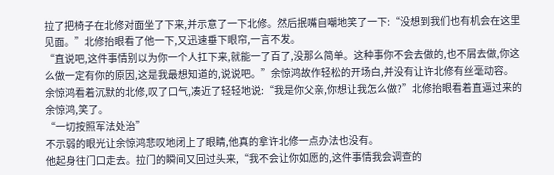拉了把椅子在北修对面坐了下来,并示意了一下北修。然后抿嘴自嘲地笑了一下:“没想到我们也有机会在这里见面。”北修抬眼看了他一下,又迅速垂下眼帘,一言不发。
“直说吧,这件事情别以为你一个人扛下来,就能一了百了,没那么简单。这种事你不会去做的,也不屑去做,你这么做一定有你的原因,这是我最想知道的,说说吧。”余惊鸿故作轻松的开场白,并没有让许北修有丝毫动容。
余惊鸿看着沉默的北修,叹了口气,凑近了轻轻地说:“我是你父亲,你想让我怎么做?”北修抬眼看着直逼过来的余惊鸿,笑了。
“一切按照军法处治”
不示弱的眼光让余惊鸿悲叹地闭上了眼睛,他真的拿许北修一点办法也没有。
他起身往门口走去。拉门的瞬间又回过头来,“我不会让你如愿的,这件事情我会调查的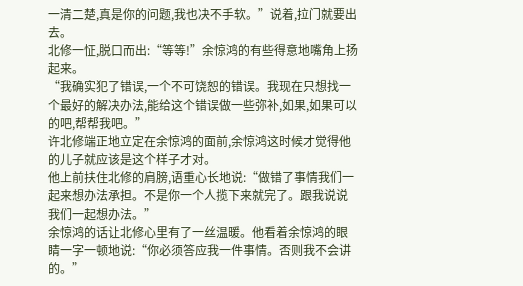一清二楚,真是你的问题,我也决不手软。”说着,拉门就要出去。
北修一怔,脱口而出:“等等!”余惊鸿的有些得意地嘴角上扬起来。
“我确实犯了错误,一个不可饶恕的错误。我现在只想找一个最好的解决办法,能给这个错误做一些弥补,如果,如果可以的吧,帮帮我吧。”
许北修端正地立定在余惊鸿的面前,余惊鸿这时候才觉得他的儿子就应该是这个样子才对。
他上前扶住北修的肩膀,语重心长地说:“做错了事情我们一起来想办法承担。不是你一个人揽下来就完了。跟我说说我们一起想办法。”
余惊鸿的话让北修心里有了一丝温暖。他看着余惊鸿的眼睛一字一顿地说:“你必须答应我一件事情。否则我不会讲的。”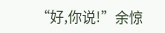“好,你说!”余惊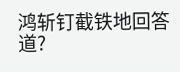鸿斩钉截铁地回答道?